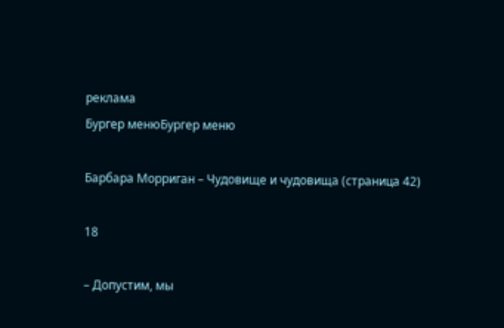реклама
Бургер менюБургер меню

Барбара Морриган – Чудовище и чудовища (страница 42)

18

– Допустим, мы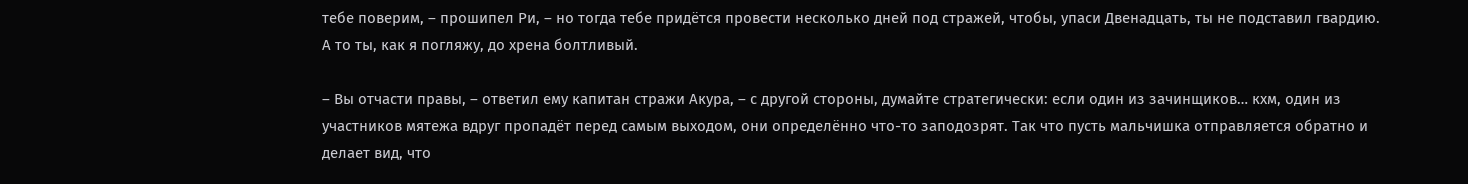тебе поверим, – прошипел Ри, – но тогда тебе придётся провести несколько дней под стражей, чтобы, упаси Двенадцать, ты не подставил гвардию. А то ты, как я погляжу, до хрена болтливый.

– Вы отчасти правы, – ответил ему капитан стражи Акура, – с другой стороны, думайте стратегически: если один из зачинщиков… кхм, один из участников мятежа вдруг пропадёт перед самым выходом, они определённо что-то заподозрят. Так что пусть мальчишка отправляется обратно и делает вид, что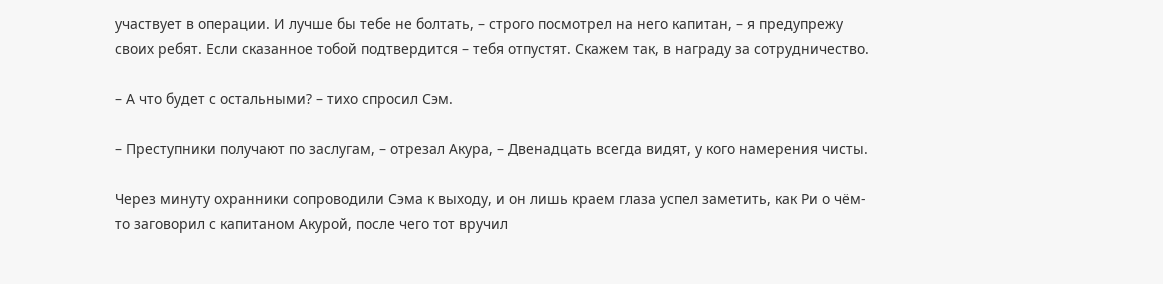участвует в операции. И лучше бы тебе не болтать, – строго посмотрел на него капитан, – я предупрежу своих ребят. Если сказанное тобой подтвердится – тебя отпустят. Скажем так, в награду за сотрудничество.

– А что будет с остальными? – тихо спросил Сэм.

– Преступники получают по заслугам, – отрезал Акура, – Двенадцать всегда видят, у кого намерения чисты.

Через минуту охранники сопроводили Сэма к выходу, и он лишь краем глаза успел заметить, как Ри о чём-то заговорил с капитаном Акурой, после чего тот вручил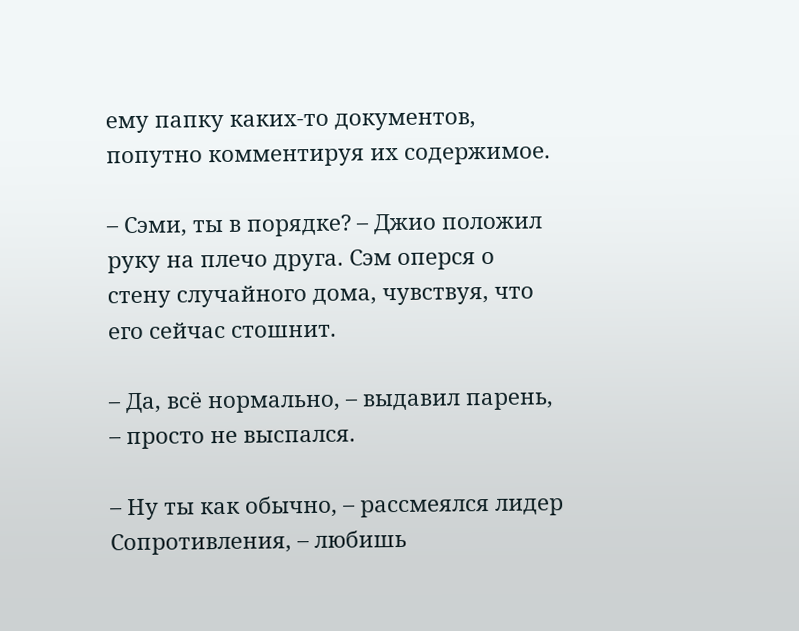ему папку каких-то документов, попутно комментируя их содержимое.

– Сэми, ты в порядке? – Джио положил руку на плечо друга. Сэм оперся о стену случайного дома, чувствуя, что его сейчас стошнит.

– Да, всё нормально, – выдавил парень, – просто не выспался.

– Ну ты как обычно, – рассмеялся лидер Сопротивления, – любишь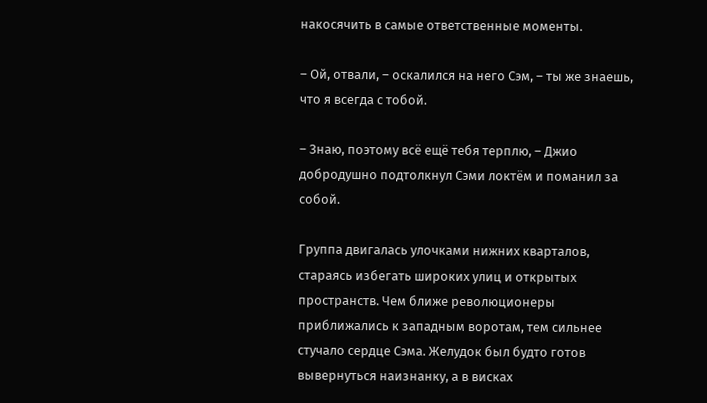накосячить в самые ответственные моменты.

– Ой, отвали, – оскалился на него Сэм, – ты же знаешь, что я всегда с тобой.

– Знаю, поэтому всё ещё тебя терплю, – Джио добродушно подтолкнул Сэми локтём и поманил за собой.

Группа двигалась улочками нижних кварталов, стараясь избегать широких улиц и открытых пространств. Чем ближе революционеры приближались к западным воротам, тем сильнее стучало сердце Сэма. Желудок был будто готов вывернуться наизнанку, а в висках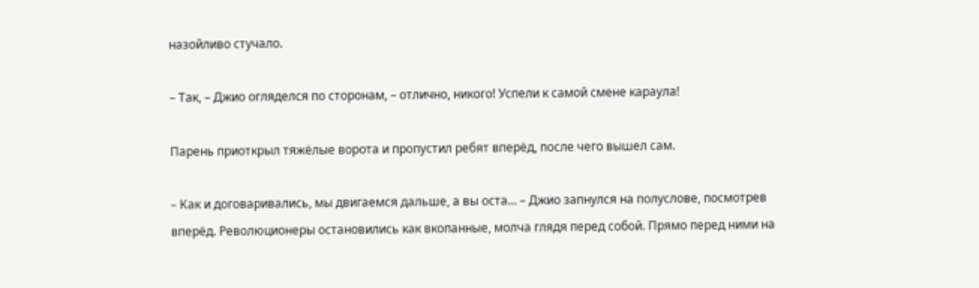назойливо стучало.

– Так, – Джио огляделся по сторонам, – отлично, никого! Успели к самой смене караула!

Парень приоткрыл тяжёлые ворота и пропустил ребят вперёд, после чего вышел сам.

– Как и договаривались, мы двигаемся дальше, а вы оста… – Джио запнулся на полуслове, посмотрев вперёд. Революционеры остановились как вкопанные, молча глядя перед собой. Прямо перед ними на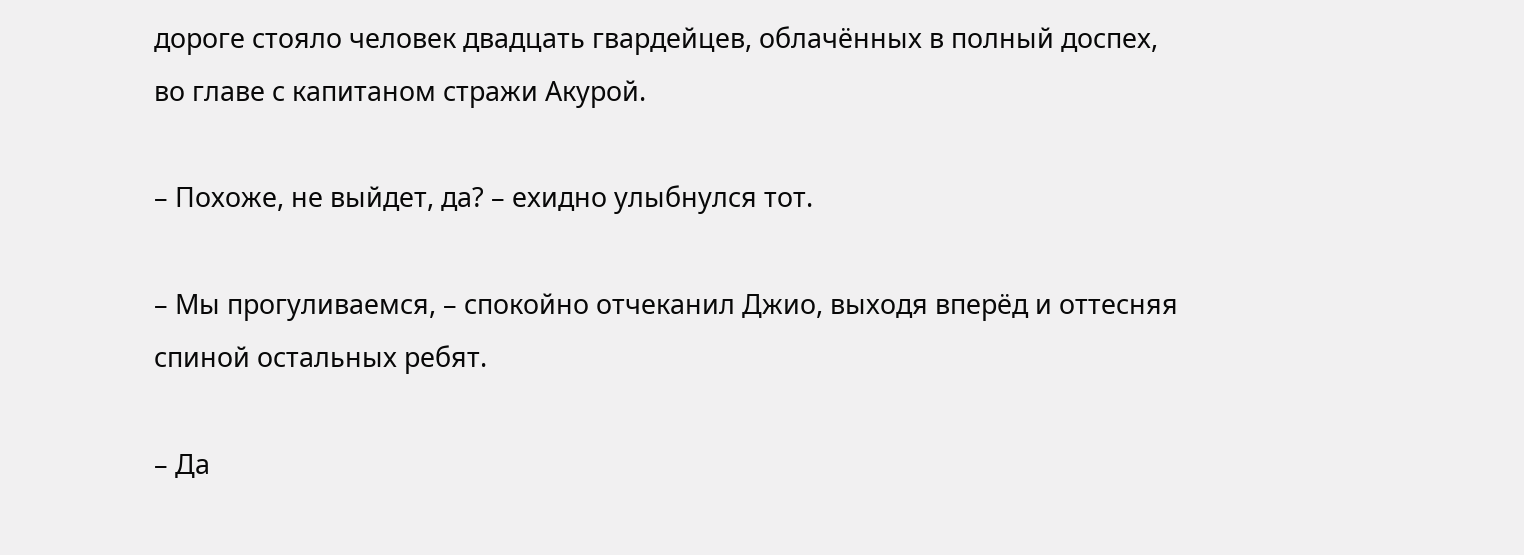дороге стояло человек двадцать гвардейцев, облачённых в полный доспех, во главе с капитаном стражи Акурой.

– Похоже, не выйдет, да? – ехидно улыбнулся тот.

– Мы прогуливаемся, – спокойно отчеканил Джио, выходя вперёд и оттесняя спиной остальных ребят.

– Да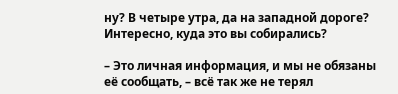ну? В четыре утра, да на западной дороге? Интересно, куда это вы собирались?

– Это личная информация, и мы не обязаны её сообщать, – всё так же не терял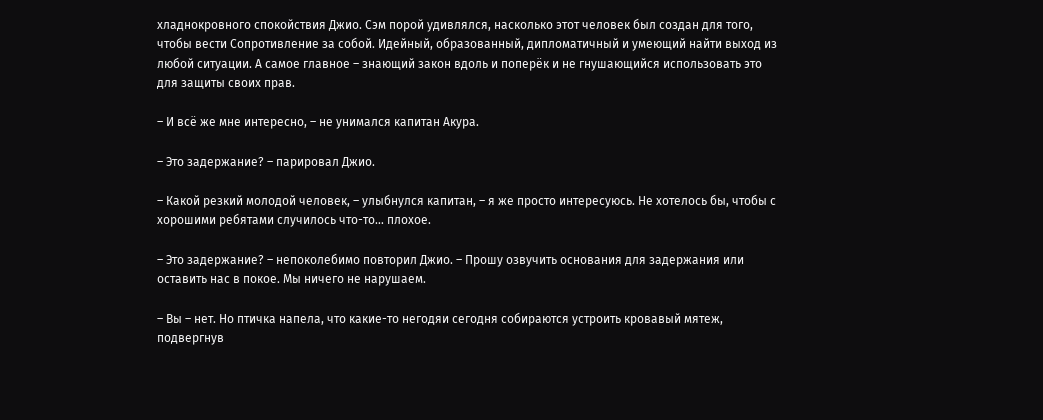хладнокровного спокойствия Джио. Сэм порой удивлялся, насколько этот человек был создан для того, чтобы вести Сопротивление за собой. Идейный, образованный, дипломатичный и умеющий найти выход из любой ситуации. А самое главное – знающий закон вдоль и поперёк и не гнушающийся использовать это для защиты своих прав.

– И всё же мне интересно, – не унимался капитан Акура.

– Это задержание? – парировал Джио.

– Какой резкий молодой человек, – улыбнулся капитан, – я же просто интересуюсь. Не хотелось бы, чтобы с хорошими ребятами случилось что-то… плохое.

– Это задержание? – непоколебимо повторил Джио. – Прошу озвучить основания для задержания или оставить нас в покое. Мы ничего не нарушаем.

– Вы – нет. Но птичка напела, что какие-то негодяи сегодня собираются устроить кровавый мятеж, подвергнув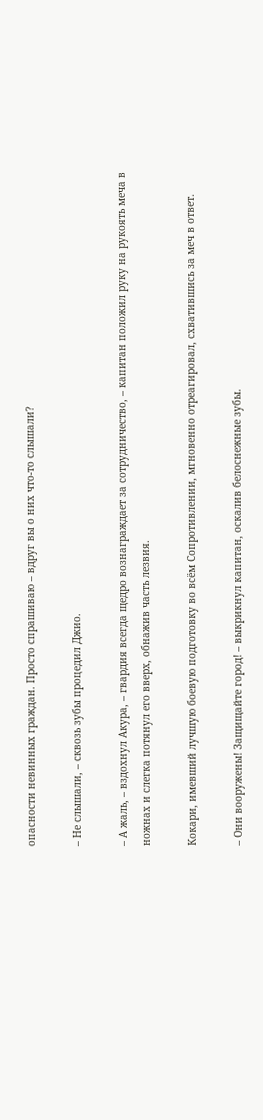опасности невинных граждан. Просто спрашиваю – вдруг вы о них что-то слышали?

– Не слышали, – сквозь зубы процедил Джио.

– А жаль, – вздохнул Акура, – гвардия всегда щедро вознаграждает за сотрудничество, – капитан положил руку на рукоять меча в ножнах и слегка потянул его вверх, обнажив часть лезвия.

Кокари, имевший лучшую боевую подготовку во всём Сопротивлении, мгновенно отреагировал, схватившись за меч в ответ.

– Они вооружены! Защищайте город! – выкрикнул капитан, оскалив белоснежные зубы.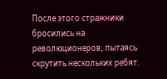После этого стражники бросились на революционеров, пытаясь скрутить нескольких ребят.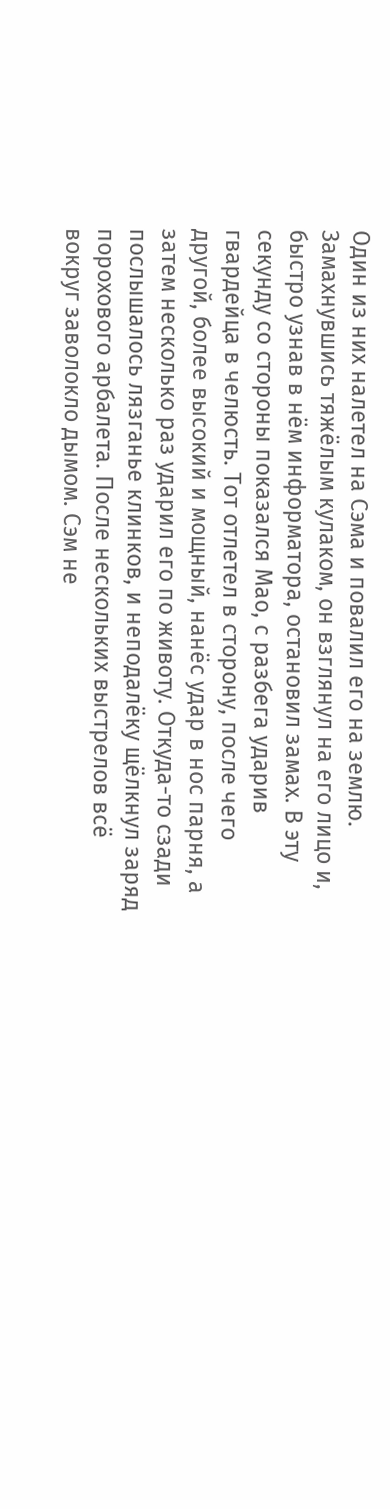Один из них налетел на Сэма и повалил его на землю. Замахнувшись тяжёлым кулаком, он взглянул на его лицо и, быстро узнав в нём информатора, остановил замах. В эту секунду со стороны показался Мао, с разбега ударив гвардейца в челюсть. Тот отлетел в сторону, после чего другой, более высокий и мощный, нанёс удар в нос парня, а затем несколько раз ударил его по животу. Откуда-то сзади послышалось лязганье клинков, и неподалёку щёлкнул заряд порохового арбалета. После нескольких выстрелов всё вокруг заволокло дымом. Сэм не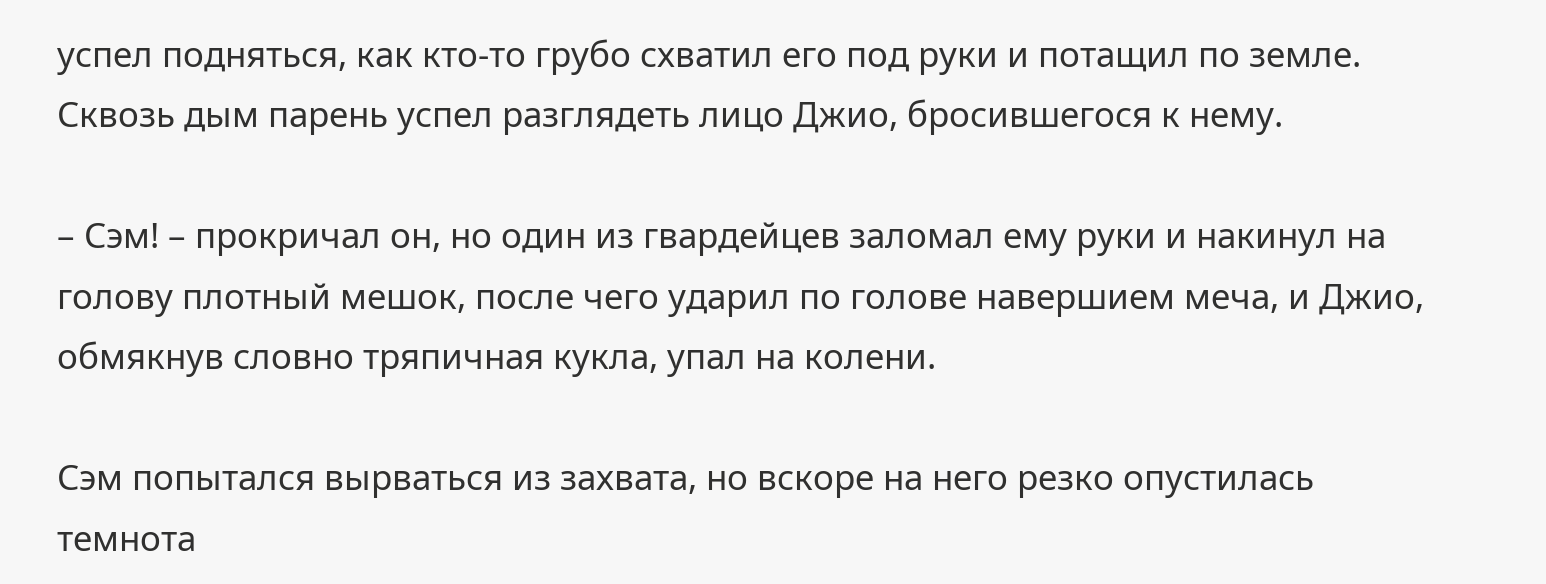успел подняться, как кто-то грубо схватил его под руки и потащил по земле. Сквозь дым парень успел разглядеть лицо Джио, бросившегося к нему.

– Сэм! – прокричал он, но один из гвардейцев заломал ему руки и накинул на голову плотный мешок, после чего ударил по голове навершием меча, и Джио, обмякнув словно тряпичная кукла, упал на колени.

Сэм попытался вырваться из захвата, но вскоре на него резко опустилась темнота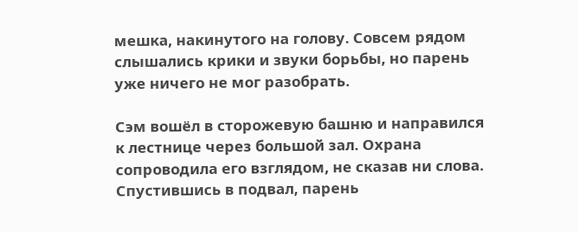мешка, накинутого на голову. Совсем рядом слышались крики и звуки борьбы, но парень уже ничего не мог разобрать.

Сэм вошёл в сторожевую башню и направился к лестнице через большой зал. Охрана сопроводила его взглядом, не сказав ни слова. Спустившись в подвал, парень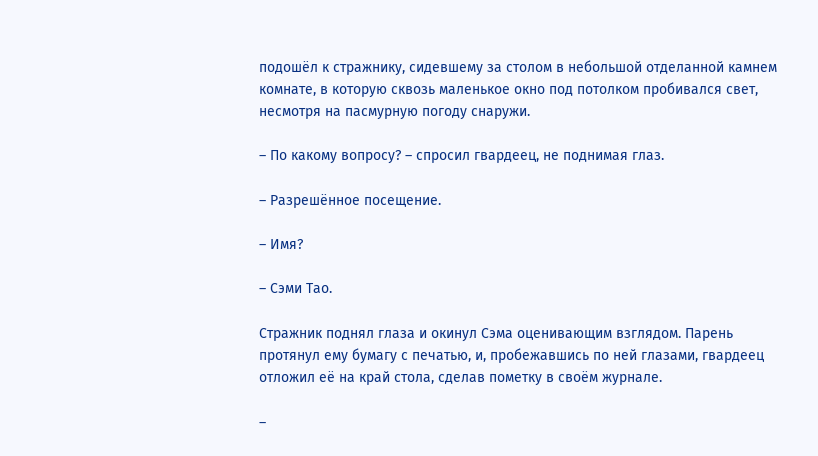подошёл к стражнику, сидевшему за столом в небольшой отделанной камнем комнате, в которую сквозь маленькое окно под потолком пробивался свет, несмотря на пасмурную погоду снаружи.

– По какому вопросу? – спросил гвардеец, не поднимая глаз.

– Разрешённое посещение.

– Имя?

– Сэми Тао.

Стражник поднял глаза и окинул Сэма оценивающим взглядом. Парень протянул ему бумагу с печатью, и, пробежавшись по ней глазами, гвардеец отложил её на край стола, сделав пометку в своём журнале.

–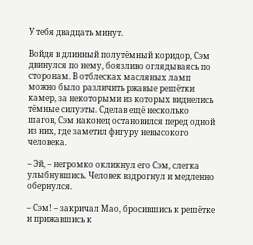У тебя двадцать минут.

Войдя в длинный полутёмный коридор, Сэм двинулся по нему, боязливо оглядываясь по сторонам. В отблесках масляных ламп можно было различить ржавые решётки камер, за некоторыми из которых виднелись тёмные силуэты. Сделав ещё несколько шагов, Сэм наконец остановился перед одной из них, где заметил фигуру невысокого человека.

– Эй, – негромко окликнул его Сэм, слегка улыбнувшись. Человек вздрогнул и медленно обернулся.

– Сэм! – закричал Мао, бросившись к решётке и прижавшись к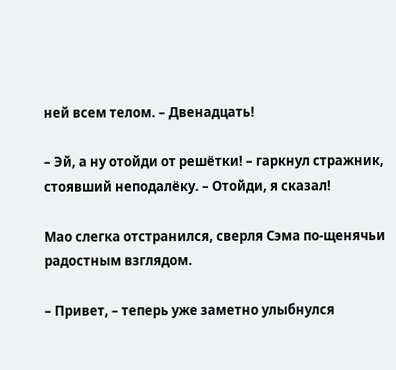ней всем телом. – Двенадцать!

– Эй, а ну отойди от решётки! – гаркнул стражник, стоявший неподалёку. – Отойди, я сказал!

Мао слегка отстранился, сверля Сэма по-щенячьи радостным взглядом.

– Привет, – теперь уже заметно улыбнулся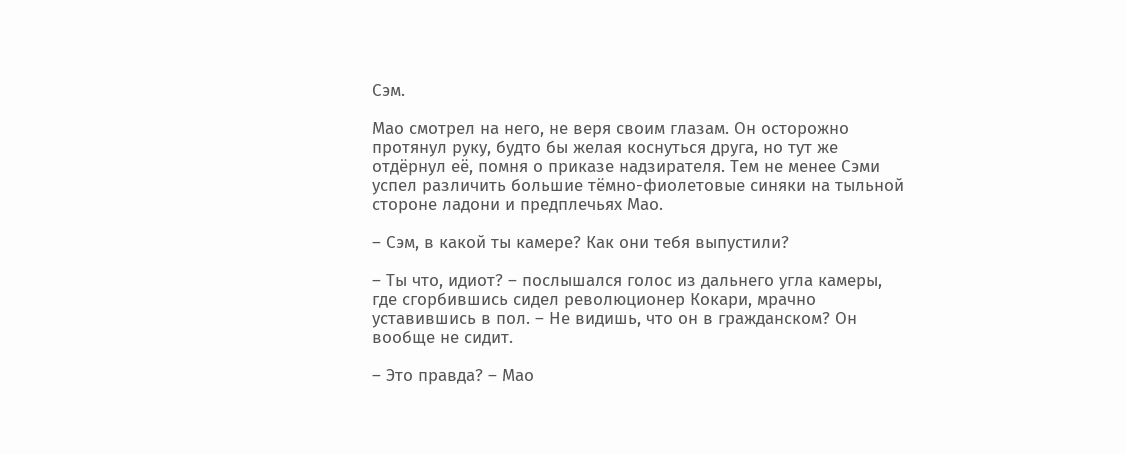Сэм.

Мао смотрел на него, не веря своим глазам. Он осторожно протянул руку, будто бы желая коснуться друга, но тут же отдёрнул её, помня о приказе надзирателя. Тем не менее Сэми успел различить большие тёмно-фиолетовые синяки на тыльной стороне ладони и предплечьях Мао.

– Сэм, в какой ты камере? Как они тебя выпустили?

– Ты что, идиот? – послышался голос из дальнего угла камеры, где сгорбившись сидел революционер Кокари, мрачно уставившись в пол. – Не видишь, что он в гражданском? Он вообще не сидит.

– Это правда? – Мао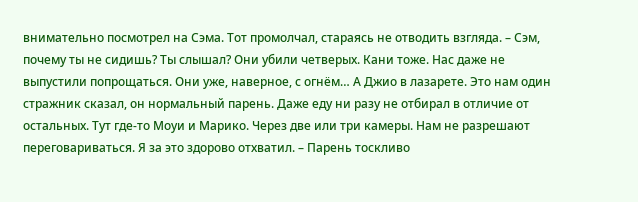внимательно посмотрел на Сэма. Тот промолчал, стараясь не отводить взгляда. – Сэм, почему ты не сидишь? Ты слышал? Они убили четверых. Кани тоже. Нас даже не выпустили попрощаться. Они уже, наверное, с огнём… А Джио в лазарете. Это нам один стражник сказал, он нормальный парень. Даже еду ни разу не отбирал в отличие от остальных. Тут где-то Моуи и Марико. Через две или три камеры. Нам не разрешают переговариваться. Я за это здорово отхватил. – Парень тоскливо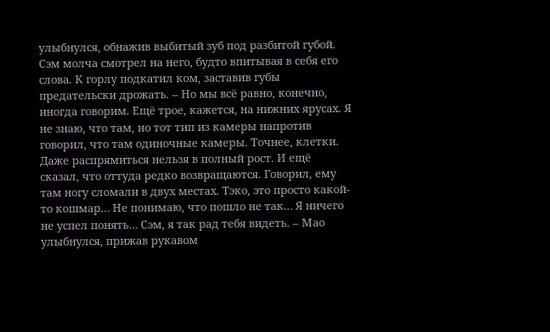улыбнулся, обнажив выбитый зуб под разбитой губой. Сэм молча смотрел на него, будто впитывая в себя его слова. К горлу подкатил ком, заставив губы предательски дрожать. – Но мы всё равно, конечно, иногда говорим. Ещё трое, кажется, на нижних ярусах. Я не знаю, что там, но тот тип из камеры напротив говорил, что там одиночные камеры. Точнее, клетки. Даже распрямиться нельзя в полный рост. И ещё сказал, что оттуда редко возвращаются. Говорил, ему там ногу сломали в двух местах. Тэко, это просто какой-то кошмар… Не понимаю, что пошло не так… Я ничего не успел понять… Сэм, я так рад тебя видеть. – Мао улыбнулся, прижав рукавом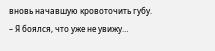вновь начавшую кровоточить губу. – Я боялся, что уже не увижу…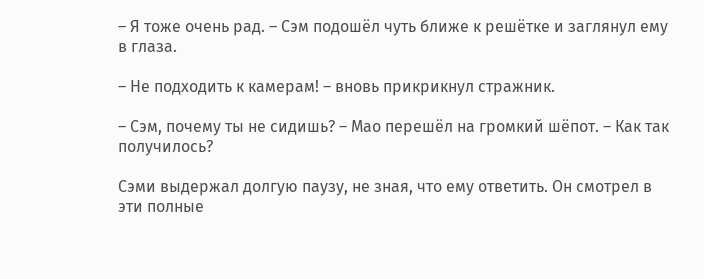– Я тоже очень рад. – Сэм подошёл чуть ближе к решётке и заглянул ему в глаза.

– Не подходить к камерам! – вновь прикрикнул стражник.

– Сэм, почему ты не сидишь? – Мао перешёл на громкий шёпот. – Как так получилось?

Сэми выдержал долгую паузу, не зная, что ему ответить. Он смотрел в эти полные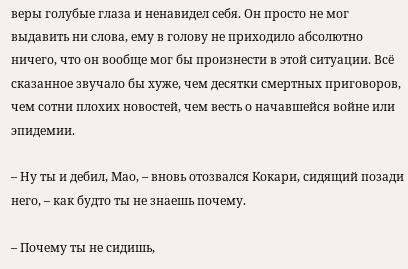веры голубые глаза и ненавидел себя. Он просто не мог выдавить ни слова, ему в голову не приходило абсолютно ничего, что он вообще мог бы произнести в этой ситуации. Всё сказанное звучало бы хуже, чем десятки смертных приговоров, чем сотни плохих новостей, чем весть о начавшейся войне или эпидемии.

– Ну ты и дебил, Мао, – вновь отозвался Кокари, сидящий позади него, – как будто ты не знаешь почему.

– Почему ты не сидишь,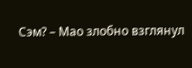Сэм? – Мао злобно взглянул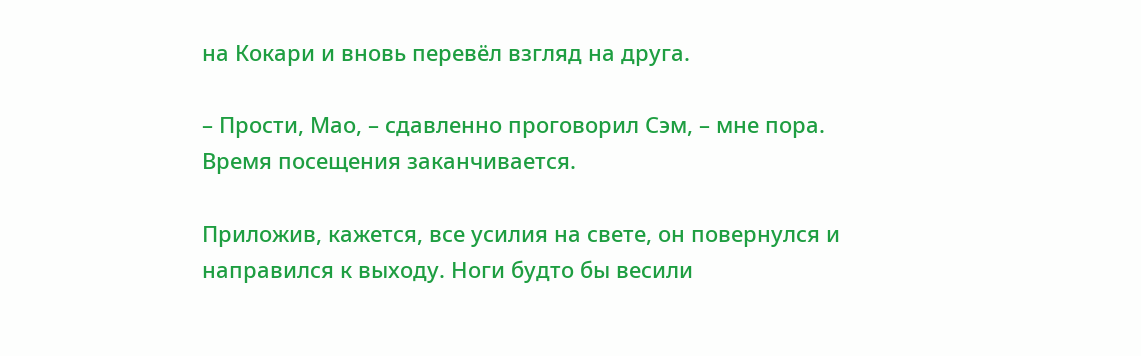на Кокари и вновь перевёл взгляд на друга.

– Прости, Мао, – сдавленно проговорил Сэм, – мне пора. Время посещения заканчивается.

Приложив, кажется, все усилия на свете, он повернулся и направился к выходу. Ноги будто бы весили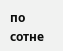по сотне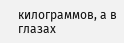килограммов, а в глазах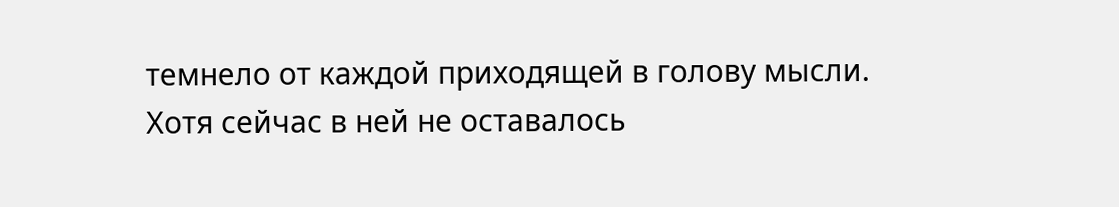темнело от каждой приходящей в голову мысли. Хотя сейчас в ней не оставалось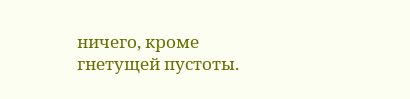ничего, кроме гнетущей пустоты.